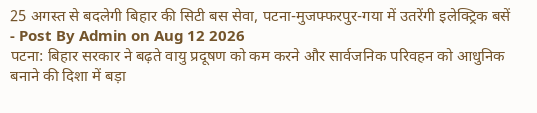25 अगस्त से बदलेगी बिहार की सिटी बस सेवा, पटना-मुजफ्फरपुर-गया में उतरेंगी इलेक्ट्रिक बसें
- Post By Admin on Aug 12 2026
पटना: बिहार सरकार ने बढ़ते वायु प्रदूषण को कम करने और सार्वजनिक परिवहन को आधुनिक बनाने की दिशा में बड़ा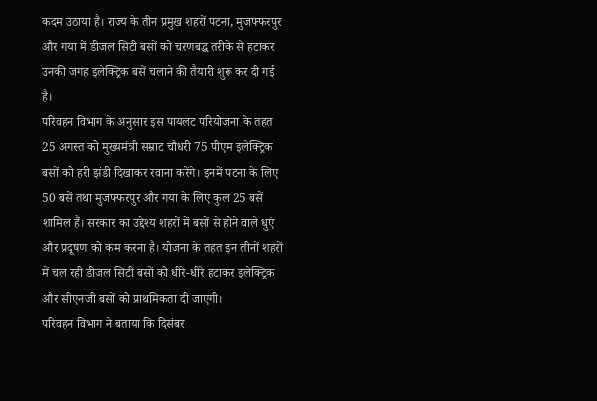कदम उठाया है। राज्य के तीन प्रमुख शहरों पटना, मुजफ्फरपुर और गया में डीजल सिटी बसों को चरणबद्ध तरीके से हटाकर उनकी जगह इलेक्ट्रिक बसें चलाने की तैयारी शुरू कर दी गई है।
परिवहन विभाग के अनुसार इस पायलट परियोजना के तहत 25 अगस्त को मुख्यमंत्री सम्राट चौधरी 75 पीएम इलेक्ट्रिक बसों को हरी झंडी दिखाकर रवाना करेंगे। इनमें पटना के लिए 50 बसें तथा मुजफ्फरपुर और गया के लिए कुल 25 बसें शामिल हैं। सरकार का उद्देश्य शहरों में बसों से होने वाले धुएं और प्रदूषण को कम करना है। योजना के तहत इन तीनों शहरों में चल रही डीजल सिटी बसों को धीरे-धीरे हटाकर इलेक्ट्रिक और सीएनजी बसों को प्राथमिकता दी जाएगी।
परिवहन विभाग ने बताया कि दिसंबर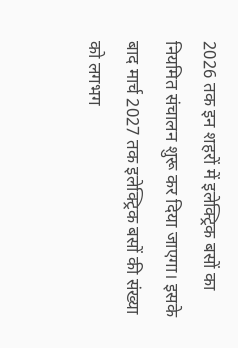2026 तक इन शहरों में इलेक्ट्रिक बसों का नियमित संचालन शुरू कर दिया जाएगा। इसके बाद मार्च 2027 तक इलेक्ट्रिक बसों की संख्या को लगभग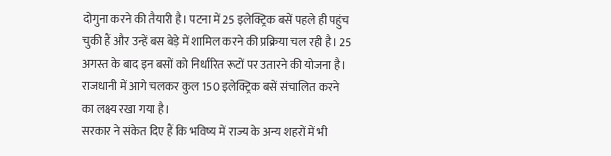दोगुना करने की तैयारी है। पटना में 25 इलेक्ट्रिक बसें पहले ही पहुंच चुकी हैं और उन्हें बस बेड़े में शामिल करने की प्रक्रिया चल रही है। 25 अगस्त के बाद इन बसों को निर्धारित रूटों पर उतारने की योजना है। राजधानी में आगे चलकर कुल 150 इलेक्ट्रिक बसें संचालित करने का लक्ष्य रखा गया है।
सरकार ने संकेत दिए हैं कि भविष्य में राज्य के अन्य शहरों में भी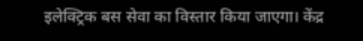इलेक्ट्रिक बस सेवा का विस्तार किया जाएगा। केंद्र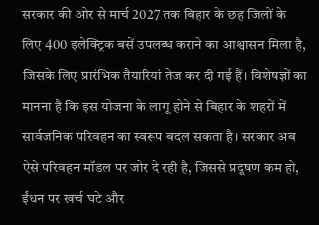सरकार की ओर से मार्च 2027 तक बिहार के छह जिलों के लिए 400 इलेक्ट्रिक बसें उपलब्ध कराने का आश्वासन मिला है, जिसके लिए प्रारंभिक तैयारियां तेज कर दी गई हैं। विशेषज्ञों का मानना है कि इस योजना के लागू होने से बिहार के शहरों में सार्वजनिक परिवहन का स्वरूप बदल सकता है। सरकार अब ऐसे परिवहन मॉडल पर जोर दे रही है, जिससे प्रदूषण कम हो, ईंधन पर खर्च घटे और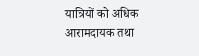यात्रियों को अधिक आरामदायक तथा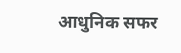आधुनिक सफर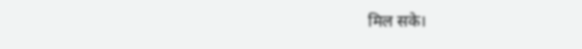मिल सके।